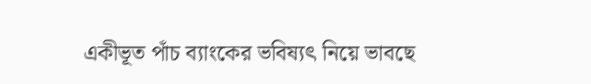একীভূত পাঁচ ব্যাংকের ভবিষ্যৎ নিয়ে ভাবছে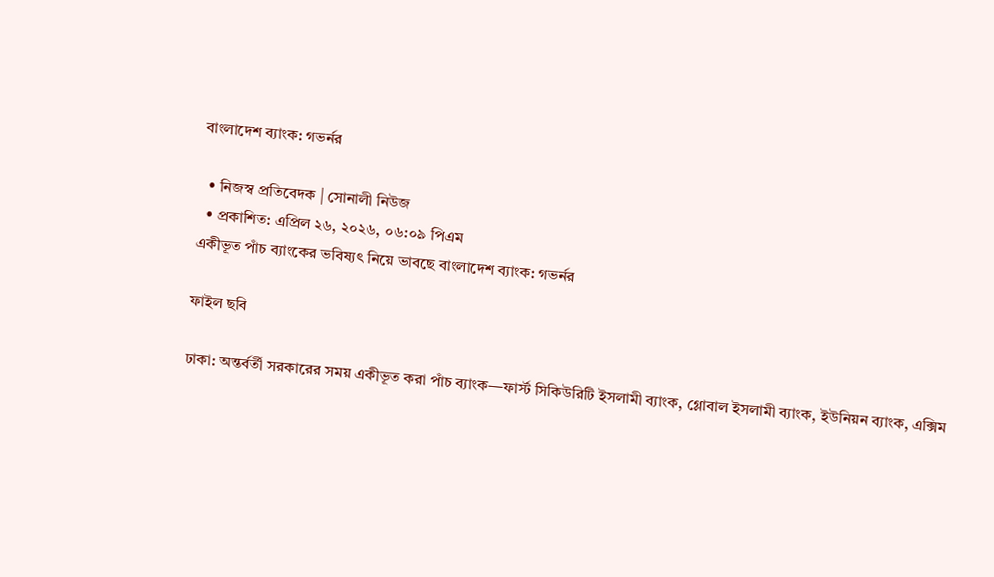বাংলাদেশ ব্যাংক: গভর্নর

  • নিজস্ব প্রতিবেদক | সোনালী নিউজ
  • প্রকাশিত: এপ্রিল ২৬, ২০২৬, ০৬:০৯ পিএম
একীভূত পাঁচ ব্যাংকের ভবিষ্যৎ নিয়ে ভাবছে বাংলাদেশ ব্যাংক: গভর্নর

ফাইল ছবি

ঢাকা: অন্তর্বর্তী সরকারের সময় একীভূত করা পাঁচ ব্যাংক—ফার্স্ট সিকিউরিটি ইসলামী ব্যাংক, গ্লোবাল ইসলামী ব্যাংক, ইউনিয়ন ব্যাংক, এক্সিম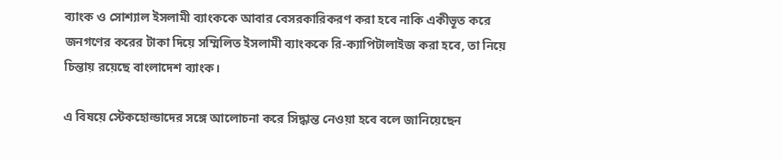ব্যাংক ও সোশ্যাল ইসলামী ব্যাংককে আবার বেসরকারিকরণ করা হবে নাকি একীভূত করে জনগণের করের টাকা দিয়ে সম্মিলিত ইসলামী ব্যাংককে রি-ক্যাপিটালাইজ করা হবে, তা নিয়ে চিন্তায় রয়েছে বাংলাদেশ ব্যাংক।

এ বিষয়ে স্টেকহোল্ডাদের সঙ্গে আলোচনা করে সিদ্ধান্ত নেওয়া হবে বলে জানিয়েছেন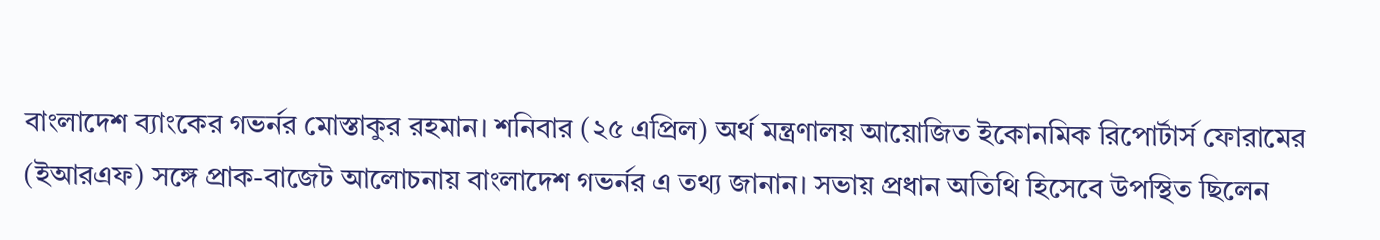বাংলাদেশ ব্যাংকের গভর্নর মোস্তাকুর রহমান। শনিবার (২৫ এপ্রিল) অর্থ মন্ত্রণালয় আয়োজিত ইকোনমিক রিপোর্টার্স ফোরামের (ইআরএফ) সঙ্গে প্রাক-বাজেট আলোচনায় বাংলাদেশ গভর্নর এ তথ্য জানান। সভায় প্রধান অতিথি হিসেবে উপস্থিত ছিলেন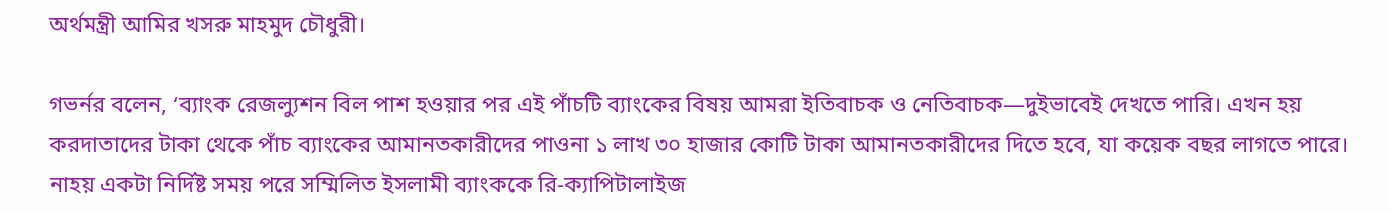অর্থমন্ত্রী আমির খসরু মাহমুদ চৌধুরী।

গভর্নর বলেন, ‘ব্যাংক রেজল্যুশন বিল পাশ হওয়ার পর এই পাঁচটি ব্যাংকের বিষয় আমরা ইতিবাচক ও নেতিবাচক—দুইভাবেই দেখতে পারি। এখন হয় করদাতাদের টাকা থেকে পাঁচ ব্যাংকের আমানতকারীদের পাওনা ১ লাখ ৩০ হাজার কোটি টাকা আমানতকারীদের দিতে হবে, যা কয়েক বছর লাগতে পারে। নাহয় একটা নির্দিষ্ট সময় পরে সম্মিলিত ইসলামী ব্যাংককে রি-ক্যাপিটালাইজ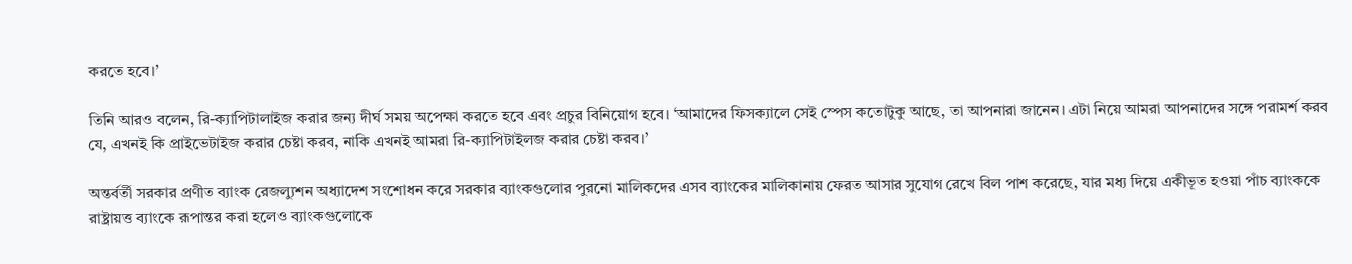করতে হবে।’

তিনি আরও বলেন, রি-ক্যাপিটালাইজ করার জন্য দীর্ঘ সময় অপেক্ষা করতে হবে এবং প্রচুর বিনিয়োগ হবে। ‘আমাদের ফিসক্যালে সেই স্পেস কতোটুকু আছে, তা আপনারা জানেন। এটা নিয়ে আমরা আপনাদের সঙ্গে পরামর্শ করব যে, এখনই কি প্রাইভেটাইজ করার চেষ্টা করব, নাকি এখনই আমরা রি-ক্যাপিটাইলজ করার চেষ্টা করব।’

অন্তর্বর্তী সরকার প্রণীত ব্যাংক রেজল্যুশন অধ্যাদেশ সংশোধন করে সরকার ব্যাংকগুলোর পুরনো মালিকদের এসব ব্যাংকের মালিকানায় ফেরত আসার সুযোগ রেখে বিল পাশ করেছে, যার মধ্য দিয়ে একীভূত হওয়া পাঁচ ব্যাংককে রাষ্ট্রায়ত্ত ব্যাংকে রূপান্তর করা হলেও ব্যাংকগুলোকে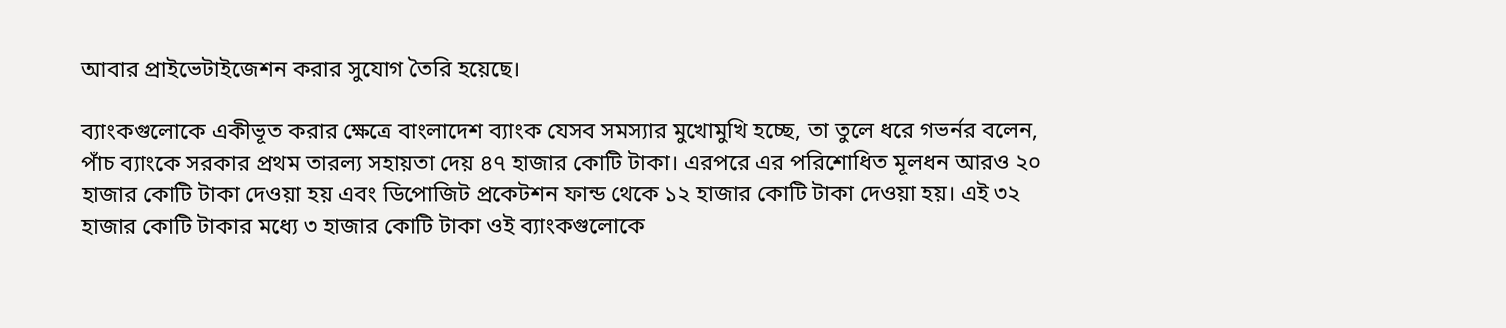আবার প্রাইভেটাইজেশন করার সুযোগ তৈরি হয়েছে।

ব্যাংকগুলোকে একীভূত করার ক্ষেত্রে বাংলাদেশ ব্যাংক যেসব সমস্যার মুখোমুখি হচ্ছে, তা তুলে ধরে গভর্নর বলেন, পাঁচ ব্যাংকে সরকার প্রথম তারল্য সহায়তা দেয় ৪৭ হাজার কোটি টাকা। এরপরে এর পরিশোধিত মূলধন আরও ২০ হাজার কোটি টাকা দেওয়া হয় এবং ডিপোজিট প্রকেটশন ফান্ড থেকে ১২ হাজার কোটি টাকা দেওয়া হয়। এই ৩২ হাজার কোটি টাকার মধ্যে ৩ হাজার কোটি টাকা ওই ব্যাংকগুলোকে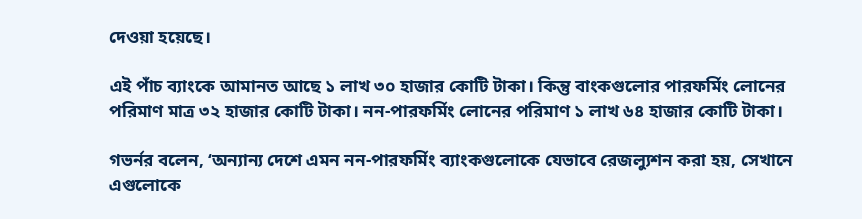দেওয়া হয়েছে।

এই পাঁচ ব্যাংকে আমানত আছে ১ লাখ ৩০ হাজার কোটি টাকা। কিন্তু বাংকগুলোর পারফর্মিং লোনের পরিমাণ মাত্র ৩২ হাজার কোটি টাকা। নন-পারফর্মিং লোনের পরিমাণ ১ লাখ ৬৪ হাজার কোটি টাকা।

গভর্নর বলেন, ‘অন্যান্য দেশে এমন নন-পারফর্মিং ব্যাংকগুলোকে যেভাবে রেজল্যুশন করা হয়, সেখানে এগুলোকে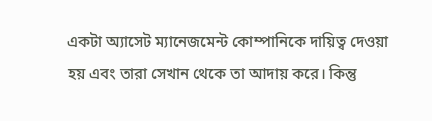একটা অ্যাসেট ম্যানেজমেন্ট কোম্পানিকে দায়িত্ব দেওয়া হয় এবং তারা সেখান থেকে তা আদায় করে। কিন্তু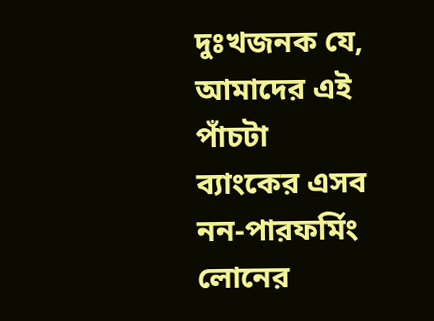দুঃখজনক যে, আমাদের এই পাঁচটা ব্যাংকের এসব নন-পারফর্মিং লোনের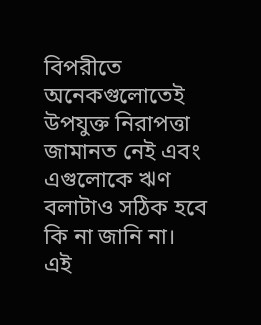বিপরীতে অনেকগুলোতেই উপযুক্ত নিরাপত্তা জামানত নেই এবং এগুলোকে ঋণ বলাটাও সঠিক হবে কি না জানি না। এই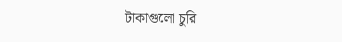টাকাগুলো চুরি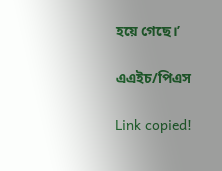হয়ে গেছে।’

এএইচ/পিএস

Link copied!